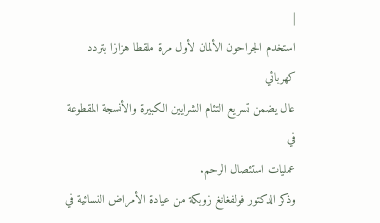|
استخدم الجراحون الألمان لأول مرة ملقطا هزازا بتردد كهربائي
عال يضمن تسريع التئام الشرايين الكبيرة والأنسجة المقطوعة في
عمليات استئصال الرحم.
وذكر الدكتور فولفغانغ زوبكة من عيادة الأمراض النسائية في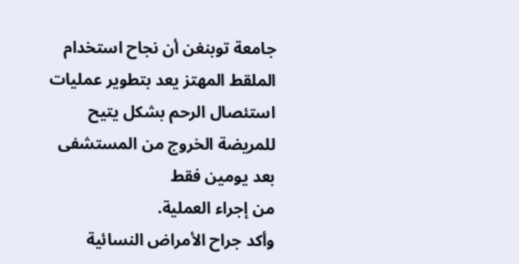جامعة توبنغن أن نجاح استخدام الملقط المهتز يعد بتطوير عمليات
استئصال الرحم بشكل يتيح للمريضة الخروج من المستشفى بعد يومين فقط
من إجراء العملية.
وأكد جراح الأمراض النسائية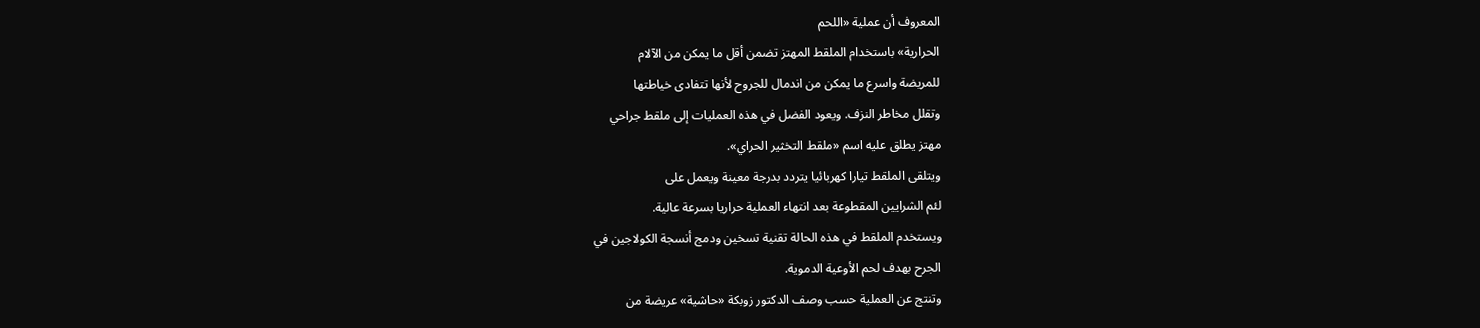المعروف أن عملية «اللحم
الحرارية» باستخدام الملقط المهتز تضمن أقل ما يمكن من الآلام
للمريضة واسرع ما يمكن من اندمال للجروح لأنها تتفادى خياطتها
وتقلل مخاطر النزف. ويعود الفضل في هذه العمليات إلى ملقط جراحي
مهتز يطلق عليه اسم «ملقط التخثير الحراي».
ويتلقى الملقط تيارا كهربائيا يتردد بدرجة معينة ويعمل على
لئم الشرايين المقطوعة بعد انتهاء العملية حراريا بسرعة عالية.
ويستخدم الملقط في هذه الحالة تقنية تسخين ودمج أنسجة الكولاجين في
الجرح بهدف لحم الأوعية الدموية.
وتنتج عن العملية حسب وصف الدكتور زوبكة «حاشية» عريضة من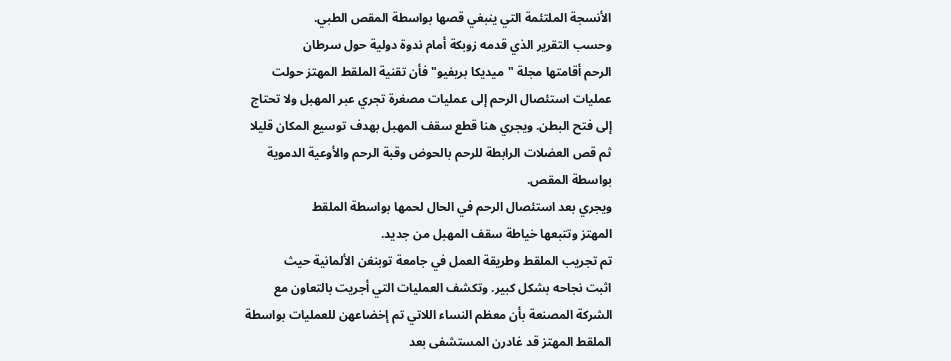الأنسجة الملتئمة التي ينبغي قصها بواسطة المقص الطبي.
وحسب التقرير الذي قدمه زوبكة أمام ندوة دولية حول سرطان
الرحم أقامتها مجلة "ميديكا بريفيو" فأن تقنية الملقط المهتز حولت
عمليات استئصال الرحم إلى عمليات مصغرة تجري عبر المهبل ولا تحتاج
إلى فتح البطن. ويجري هنا قطع سقف المهبل بهدف توسيع المكان قليلا
ثم قص العضلات الرابطة للرحم بالحوض وقبة الرحم والأوعية الدموية
بواسطة المقص.
ويجري بعد استئصال الرحم في الحال لحمها بواسطة الملقط
المهتز وتتبعها خياطة سقف المهبل من جديد.
تم تجريب الملقط وطريقة العمل في جامعة توبنغن الألمانية حيث
اثبت نجاحه بشكل كبير. وتكشف العمليات التي أجريت بالتعاون مع
الشركة المصنعة بأن معظم النساء اللاتي تم إخضاعهن للعمليات بواسطة
الملقط المهتز قد غادرن المستشفى بعد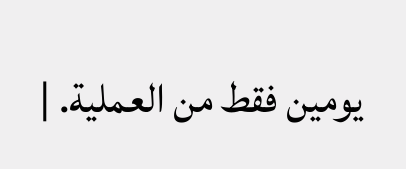يومين فقط من العملية. |